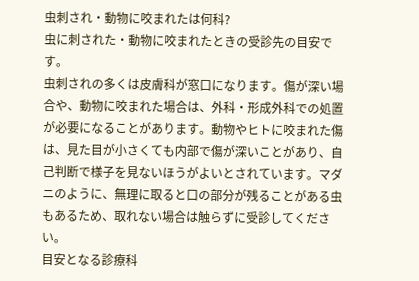虫刺され・動物に咬まれたは何科?
虫に刺された・動物に咬まれたときの受診先の目安です。
虫刺されの多くは皮膚科が窓口になります。傷が深い場合や、動物に咬まれた場合は、外科・形成外科での処置が必要になることがあります。動物やヒトに咬まれた傷は、見た目が小さくても内部で傷が深いことがあり、自己判断で様子を見ないほうがよいとされています。マダニのように、無理に取ると口の部分が残ることがある虫もあるため、取れない場合は触らずに受診してください。
目安となる診療科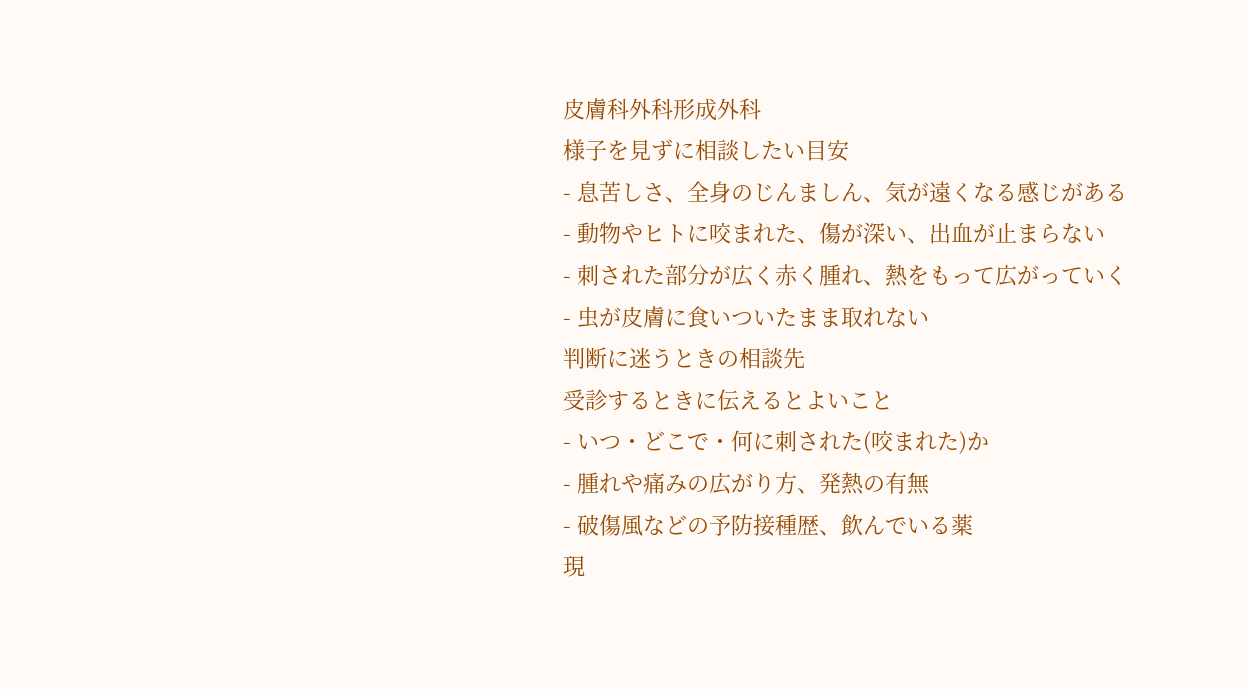皮膚科外科形成外科
様子を見ずに相談したい目安
- 息苦しさ、全身のじんましん、気が遠くなる感じがある
- 動物やヒトに咬まれた、傷が深い、出血が止まらない
- 刺された部分が広く赤く腫れ、熱をもって広がっていく
- 虫が皮膚に食いついたまま取れない
判断に迷うときの相談先
受診するときに伝えるとよいこと
- いつ・どこで・何に刺された(咬まれた)か
- 腫れや痛みの広がり方、発熱の有無
- 破傷風などの予防接種歴、飲んでいる薬
現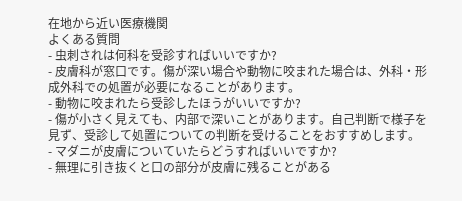在地から近い医療機関
よくある質問
- 虫刺されは何科を受診すればいいですか?
- 皮膚科が窓口です。傷が深い場合や動物に咬まれた場合は、外科・形成外科での処置が必要になることがあります。
- 動物に咬まれたら受診したほうがいいですか?
- 傷が小さく見えても、内部で深いことがあります。自己判断で様子を見ず、受診して処置についての判断を受けることをおすすめします。
- マダニが皮膚についていたらどうすればいいですか?
- 無理に引き抜くと口の部分が皮膚に残ることがある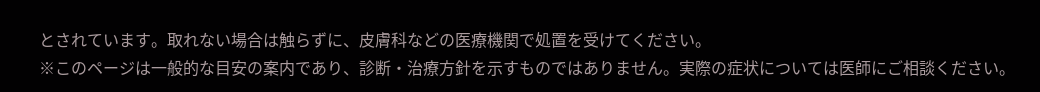とされています。取れない場合は触らずに、皮膚科などの医療機関で処置を受けてください。
※このページは一般的な目安の案内であり、診断・治療方針を示すものではありません。実際の症状については医師にご相談ください。